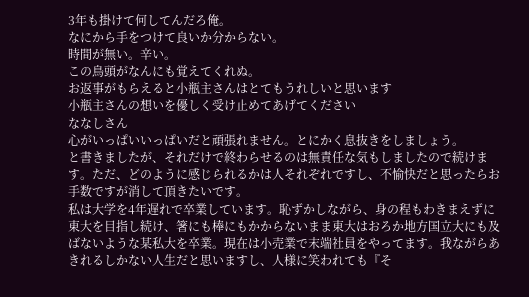3年も掛けて何してんだろ俺。
なにから手をつけて良いか分からない。
時間が無い。辛い。
この鳥頭がなんにも覚えてくれぬ。
お返事がもらえると小瓶主さんはとてもうれしいと思います
小瓶主さんの想いを優しく受け止めてあげてください
ななしさん
心がいっぱいいっぱいだと頑張れません。とにかく息抜きをしましょう。
と書きましたが、それだけで終わらせるのは無責任な気もしましたので続けます。ただ、どのように感じられるかは人それぞれですし、不愉快だと思ったらお手数ですが消して頂きたいです。
私は大学を4年遅れで卒業しています。恥ずかしながら、身の程もわきまえずに東大を目指し続け、箸にも棒にもかからないまま東大はおろか地方国立大にも及ばないような某私大を卒業。現在は小売業で末端社員をやってます。我ながらあきれるしかない人生だと思いますし、人様に笑われても『そ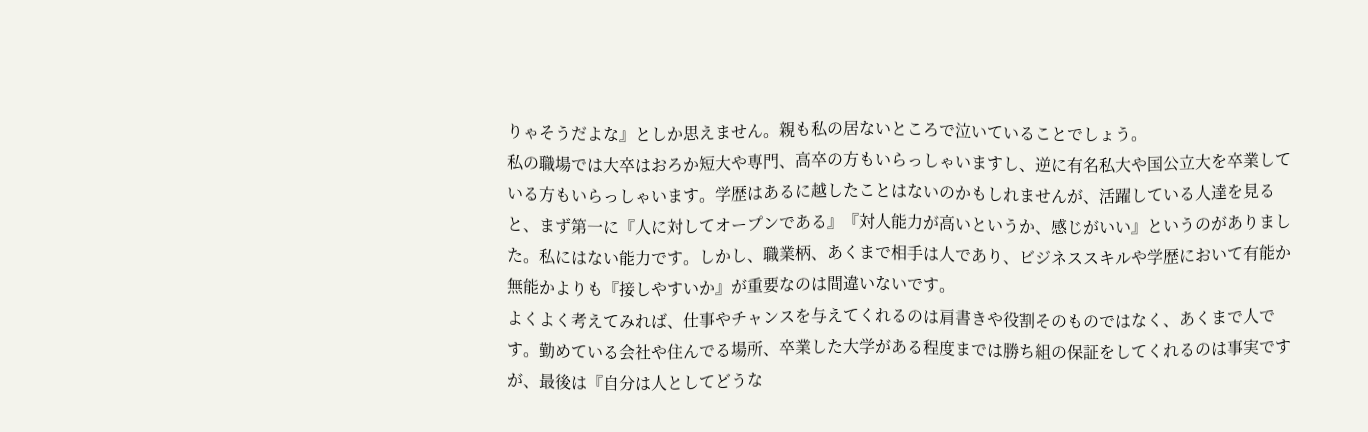りゃそうだよな』としか思えません。親も私の居ないところで泣いていることでしょう。
私の職場では大卒はおろか短大や専門、高卒の方もいらっしゃいますし、逆に有名私大や国公立大を卒業している方もいらっしゃいます。学歴はあるに越したことはないのかもしれませんが、活躍している人達を見ると、まず第一に『人に対してオープンである』『対人能力が高いというか、感じがいい』というのがありました。私にはない能力です。しかし、職業柄、あくまで相手は人であり、ビジネススキルや学歴において有能か無能かよりも『接しやすいか』が重要なのは間違いないです。
よくよく考えてみれば、仕事やチャンスを与えてくれるのは肩書きや役割そのものではなく、あくまで人です。勤めている会社や住んでる場所、卒業した大学がある程度までは勝ち組の保証をしてくれるのは事実ですが、最後は『自分は人としてどうな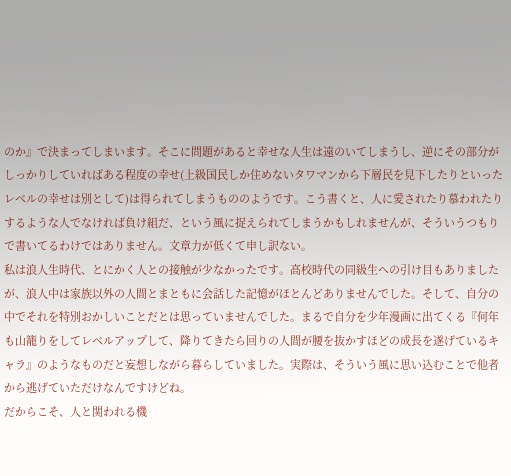のか』で決まってしまいます。そこに問題があると幸せな人生は遠のいてしまうし、逆にその部分がしっかりしていればある程度の幸せ(上級国民しか住めないタワマンから下層民を見下したりといったレベルの幸せは別として)は得られてしまうもののようです。こう書くと、人に愛されたり慕われたりするような人でなければ負け組だ、という風に捉えられてしまうかもしれませんが、そういうつもりで書いてるわけではありません。文章力が低くて申し訳ない。
私は浪人生時代、とにかく人との接触が少なかったです。高校時代の同級生への引け目もありましたが、浪人中は家族以外の人間とまともに会話した記憶がほとんどありませんでした。そして、自分の中でそれを特別おかしいことだとは思っていませんでした。まるで自分を少年漫画に出てくる『何年も山籠りをしてレベルアップして、降りてきたら回りの人間が腰を抜かすほどの成長を遂げているキャラ』のようなものだと妄想しながら暮らしていました。実際は、そういう風に思い込むことで他者から逃げていただけなんですけどね。
だからこそ、人と関われる機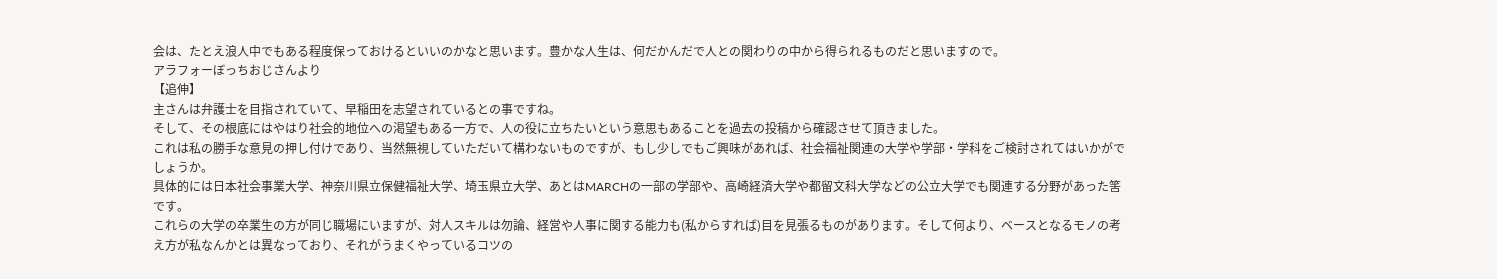会は、たとえ浪人中でもある程度保っておけるといいのかなと思います。豊かな人生は、何だかんだで人との関わりの中から得られるものだと思いますので。
アラフォーぼっちおじさんより
【追伸】
主さんは弁護士を目指されていて、早稲田を志望されているとの事ですね。
そして、その根底にはやはり社会的地位への渇望もある一方で、人の役に立ちたいという意思もあることを過去の投稿から確認させて頂きました。
これは私の勝手な意見の押し付けであり、当然無視していただいて構わないものですが、もし少しでもご興味があれば、社会福祉関連の大学や学部・学科をご検討されてはいかがでしょうか。
具体的には日本社会事業大学、神奈川県立保健福祉大学、埼玉県立大学、あとはMARCHの一部の学部や、高崎経済大学や都留文科大学などの公立大学でも関連する分野があった筈です。
これらの大学の卒業生の方が同じ職場にいますが、対人スキルは勿論、経営や人事に関する能力も(私からすれば)目を見張るものがあります。そして何より、ベースとなるモノの考え方が私なんかとは異なっており、それがうまくやっているコツの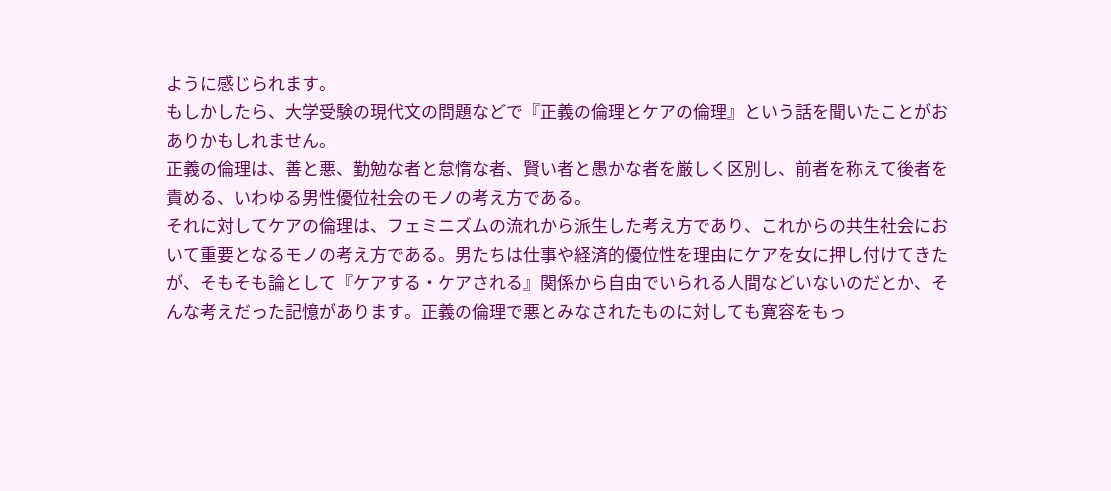ように感じられます。
もしかしたら、大学受験の現代文の問題などで『正義の倫理とケアの倫理』という話を聞いたことがおありかもしれません。
正義の倫理は、善と悪、勤勉な者と怠惰な者、賢い者と愚かな者を厳しく区別し、前者を称えて後者を責める、いわゆる男性優位社会のモノの考え方である。
それに対してケアの倫理は、フェミニズムの流れから派生した考え方であり、これからの共生社会において重要となるモノの考え方である。男たちは仕事や経済的優位性を理由にケアを女に押し付けてきたが、そもそも論として『ケアする・ケアされる』関係から自由でいられる人間などいないのだとか、そんな考えだった記憶があります。正義の倫理で悪とみなされたものに対しても寛容をもっ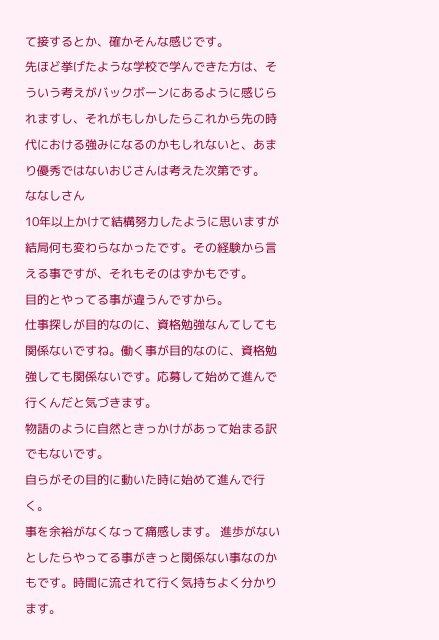て接するとか、確かそんな感じです。
先ほど挙げたような学校で学んできた方は、そういう考えがバックボーンにあるように感じられますし、それがもしかしたらこれから先の時代における強みになるのかもしれないと、あまり優秀ではないおじさんは考えた次第です。
ななしさん
10年以上かけて結構努力したように思いますが結局何も変わらなかったです。その経験から言える事ですが、それもそのはずかもです。
目的とやってる事が違うんですから。
仕事探しが目的なのに、資格勉強なんてしても関係ないですね。働く事が目的なのに、資格勉強しても関係ないです。応募して始めて進んで行くんだと気づきます。
物語のように自然ときっかけがあって始まる訳でもないです。
自らがその目的に動いた時に始めて進んで行く。
事を余裕がなくなって痛感します。 進歩がないとしたらやってる事がきっと関係ない事なのかもです。時間に流されて行く気持ちよく分かります。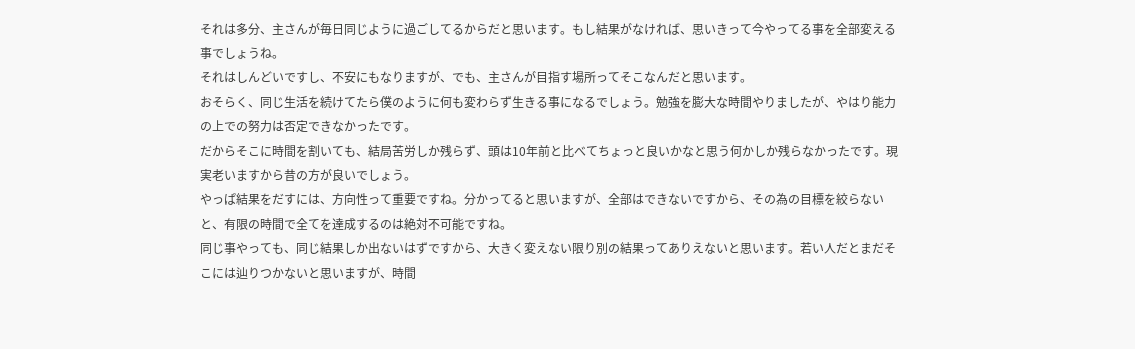それは多分、主さんが毎日同じように過ごしてるからだと思います。もし結果がなければ、思いきって今やってる事を全部変える事でしょうね。
それはしんどいですし、不安にもなりますが、でも、主さんが目指す場所ってそこなんだと思います。
おそらく、同じ生活を続けてたら僕のように何も変わらず生きる事になるでしょう。勉強を膨大な時間やりましたが、やはり能力の上での努力は否定できなかったです。
だからそこに時間を割いても、結局苦労しか残らず、頭は10年前と比べてちょっと良いかなと思う何かしか残らなかったです。現実老いますから昔の方が良いでしょう。
やっぱ結果をだすには、方向性って重要ですね。分かってると思いますが、全部はできないですから、その為の目標を絞らないと、有限の時間で全てを達成するのは絶対不可能ですね。
同じ事やっても、同じ結果しか出ないはずですから、大きく変えない限り別の結果ってありえないと思います。若い人だとまだそこには辿りつかないと思いますが、時間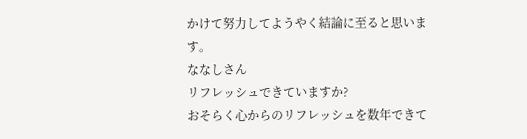かけて努力してようやく結論に至ると思います。
ななしさん
リフレッシュできていますか?
おそらく心からのリフレッシュを数年できて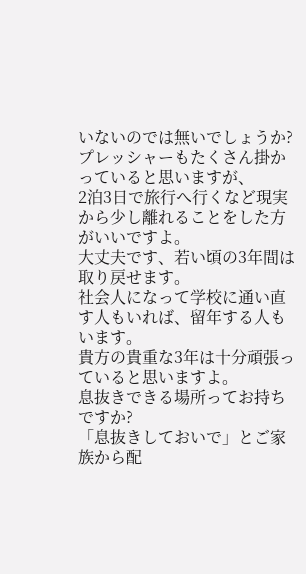いないのでは無いでしょうか?
プレッシャーもたくさん掛かっていると思いますが、
2泊3日で旅行へ行くなど現実から少し離れることをした方がいいですよ。
大丈夫です、若い頃の3年間は取り戻せます。
社会人になって学校に通い直す人もいれば、留年する人もいます。
貴方の貴重な3年は十分頑張っていると思いますよ。
息抜きできる場所ってお持ちですか?
「息抜きしておいで」とご家族から配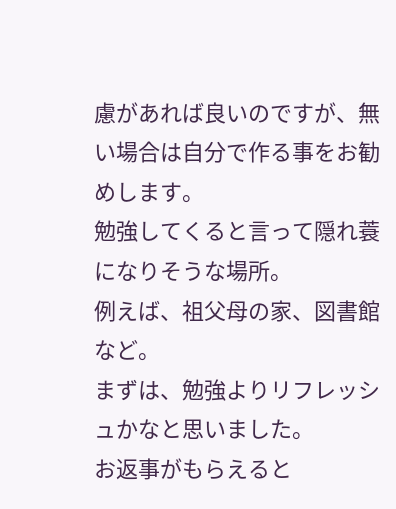慮があれば良いのですが、無い場合は自分で作る事をお勧めします。
勉強してくると言って隠れ蓑になりそうな場所。
例えば、祖父母の家、図書館など。
まずは、勉強よりリフレッシュかなと思いました。
お返事がもらえると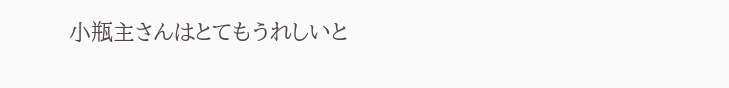小瓶主さんはとてもうれしいと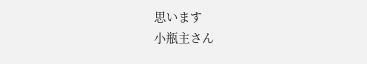思います
小瓶主さん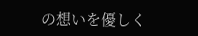の想いを優しく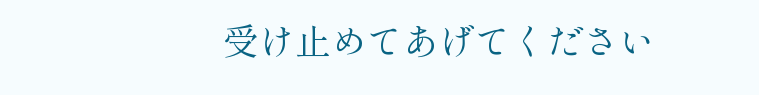受け止めてあげてください